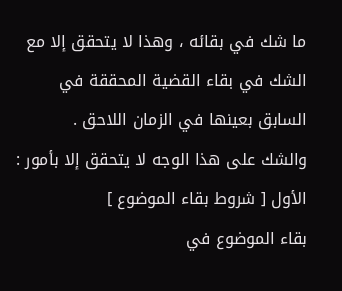ما شك في بقائه ، وهذا لا يتحقق إلا مع الشك في بقاء القضية المحققة في السابق بعينها في الزمان اللاحق .
والشك على هذا الوجه لا يتحقق إلا بأمور :
الأول [ شروط بقاء الموضوع ]
بقاء الموضوع في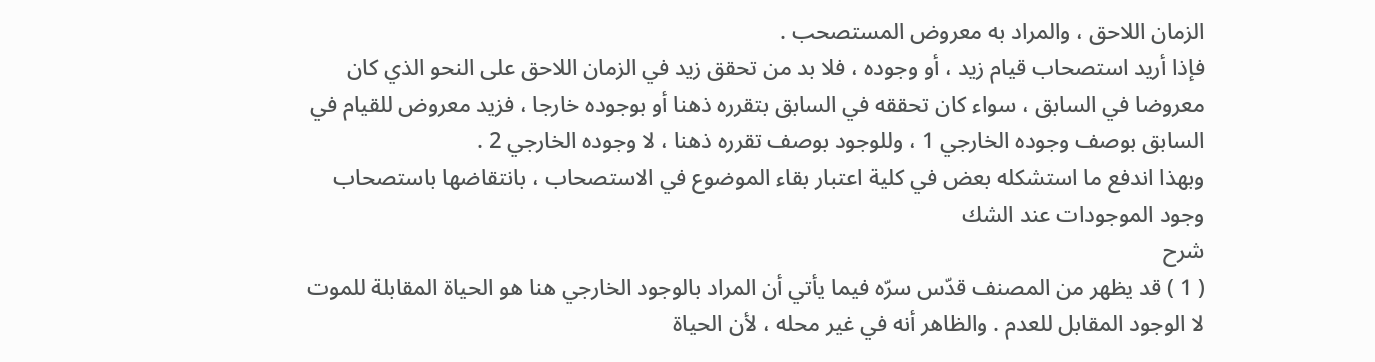الزمان اللاحق ، والمراد به معروض المستصحب .
فإذا أريد استصحاب قيام زيد ، أو وجوده ، فلا بد من تحقق زيد في الزمان اللاحق على النحو الذي كان معروضا في السابق ، سواء كان تحققه في السابق بتقرره ذهنا أو بوجوده خارجا ، فزيد معروض للقيام في السابق بوصف وجوده الخارجي 1 ، وللوجود بوصف تقرره ذهنا ، لا وجوده الخارجي 2 .
وبهذا اندفع ما استشكله بعض في كلية اعتبار بقاء الموضوع في الاستصحاب ، بانتقاضها باستصحاب وجود الموجودات عند الشك
شرح
( 1 ) قد يظهر من المصنف قدّس سرّه فيما يأتي أن المراد بالوجود الخارجي هنا هو الحياة المقابلة للموت لا الوجود المقابل للعدم . والظاهر أنه في غير محله ، لأن الحياة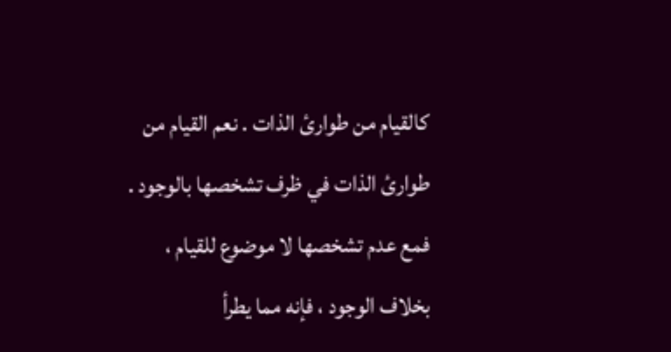كالقيام من طوارئ الذات . نعم القيام من طوارئ الذات في ظرف تشخصها بالوجود .
فمع عدم تشخصها لا موضوع للقيام ، بخلاف الوجود ، فإنه مما يطرأ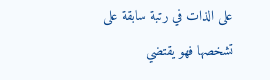على الذات في رتبة سابقة على تشخصها فهو يقتضي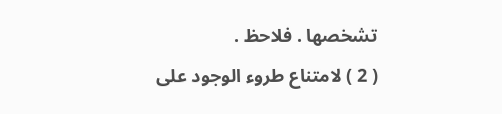تشخصها . فلاحظ .
( 2 ) لامتناع طروء الوجود على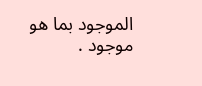الموجود بما هو موجود .